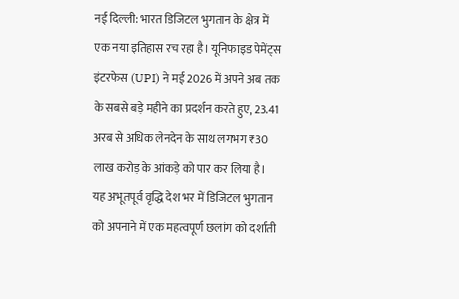नई दिल्ली: भारत डिजिटल भुगतान के क्षेत्र में एक नया इतिहास रच रहा है। यूनिफाइड पेमेंट्स इंटरफेस (UPI) ने मई 2026 में अपने अब तक के सबसे बड़े महीने का प्रदर्शन करते हुए, 23.41 अरब से अधिक लेनदेन के साथ लगभग ₹30 लाख करोड़ के आंकड़े को पार कर लिया है। यह अभूतपूर्व वृद्धि देश भर में डिजिटल भुगतान को अपनाने में एक महत्वपूर्ण छलांग को दर्शाती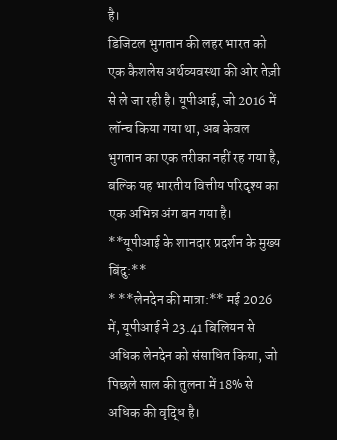है।
डिजिटल भुगतान की लहर भारत को एक कैशलेस अर्थव्यवस्था की ओर तेज़ी से ले जा रही है। यूपीआई, जो 2016 में लॉन्च किया गया था, अब केवल भुगतान का एक तरीका नहीं रह गया है, बल्कि यह भारतीय वित्तीय परिदृश्य का एक अभिन्न अंग बन गया है।
**यूपीआई के शानदार प्रदर्शन के मुख्य बिंदु:**
* **लेनदेन की मात्रा:** मई 2026 में, यूपीआई ने 23.41 बिलियन से अधिक लेनदेन को संसाधित किया, जो पिछले साल की तुलना में 18% से अधिक की वृद्धि है।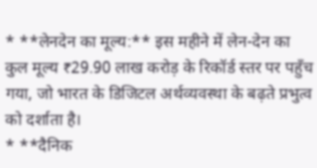* **लेनदेन का मूल्य:** इस महीने में लेन-देन का कुल मूल्य ₹29.90 लाख करोड़ के रिकॉर्ड स्तर पर पहुँच गया, जो भारत के डिजिटल अर्थव्यवस्था के बढ़ते प्रभुत्व को दर्शाता है।
* **दैनिक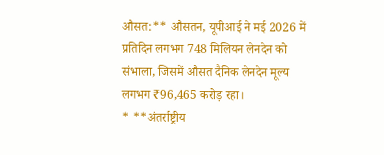औसत:** औसतन, यूपीआई ने मई 2026 में प्रतिदिन लगभग 748 मिलियन लेनदेन को संभाला, जिसमें औसत दैनिक लेनदेन मूल्य लगभग ₹96,465 करोड़ रहा।
* **अंतर्राष्ट्रीय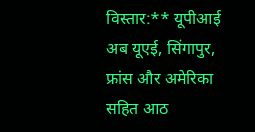विस्तार:** यूपीआई अब यूएई, सिंगापुर, फ्रांस और अमेरिका सहित आठ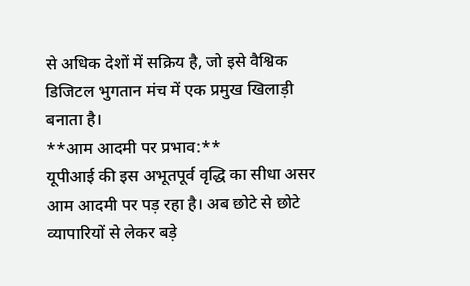से अधिक देशों में सक्रिय है, जो इसे वैश्विक डिजिटल भुगतान मंच में एक प्रमुख खिलाड़ी बनाता है।
**आम आदमी पर प्रभाव:**
यूपीआई की इस अभूतपूर्व वृद्धि का सीधा असर आम आदमी पर पड़ रहा है। अब छोटे से छोटे व्यापारियों से लेकर बड़े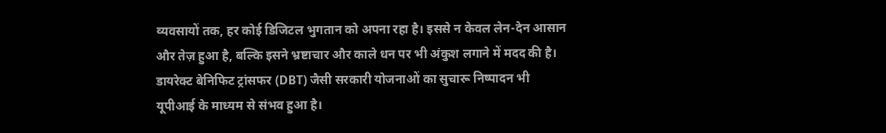व्यवसायों तक, हर कोई डिजिटल भुगतान को अपना रहा है। इससे न केवल लेन-देन आसान और तेज़ हुआ है, बल्कि इसने भ्रष्टाचार और काले धन पर भी अंकुश लगाने में मदद की है। डायरेक्ट बेनिफिट ट्रांसफर (DBT) जैसी सरकारी योजनाओं का सुचारू निष्पादन भी यूपीआई के माध्यम से संभव हुआ है।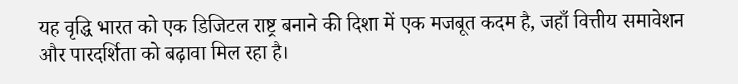यह वृद्धि भारत को एक डिजिटल राष्ट्र बनाने की दिशा में एक मजबूत कदम है, जहाँ वित्तीय समावेशन और पारदर्शिता को बढ़ावा मिल रहा है।